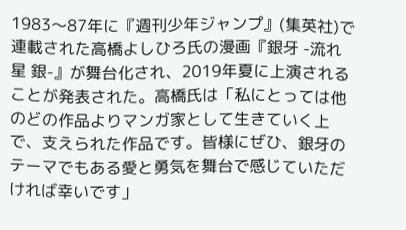1983〜87年に『週刊少年ジャンプ』(集英社)で連載された高橋よしひろ氏の漫画『銀牙 -流れ星 銀-』が舞台化され、2019年夏に上演されることが発表された。高橋氏は「私にとっては他のどの作品よりマンガ家として生きていく上で、支えられた作品です。皆様にぜひ、銀牙のテーマでもある愛と勇気を舞台で感じていただければ幸いです」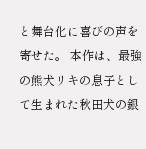と舞台化に喜びの声を寄せた。 本作は、最強の熊犬リキの息子として生まれた秋田犬の銀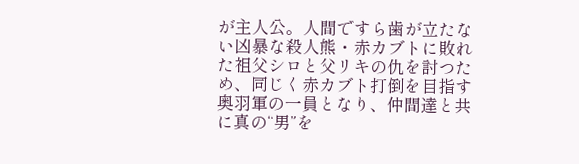が主人公。人間ですら歯が立たない凶暴な殺人熊・赤カブトに敗れた祖父シロと父リキの仇を討つため、同じく赤カブト打倒を目指す奥羽軍の一員となり、仲間達と共に真の“男”を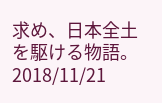求め、日本全土を駆ける物語。
2018/11/21